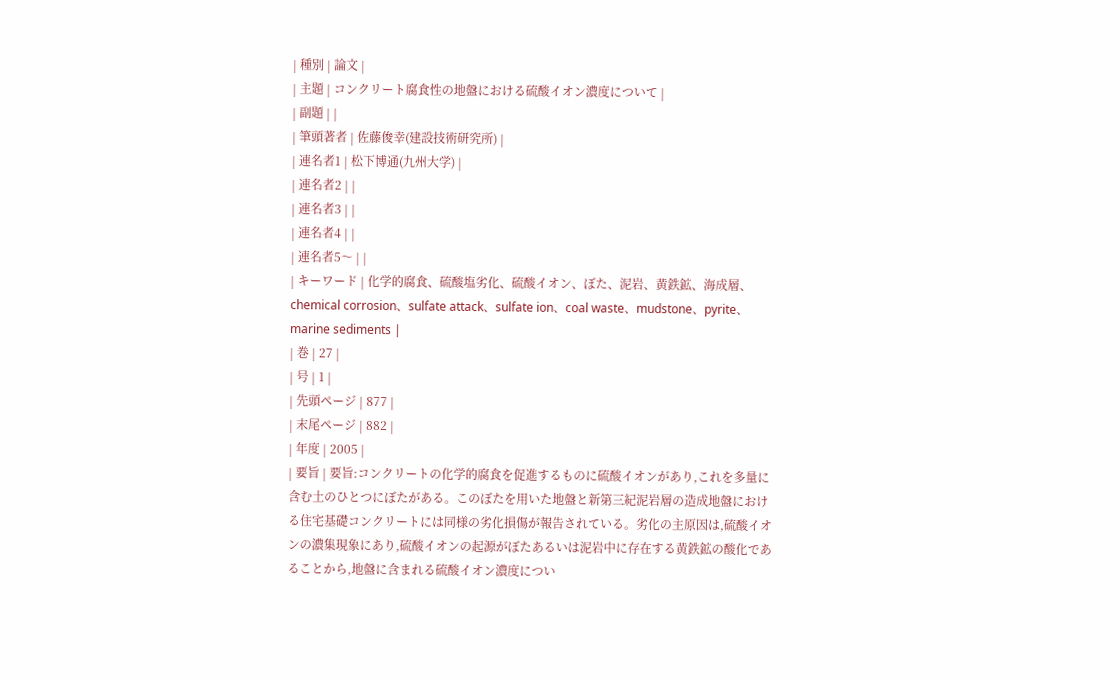| 種別 | 論文 |
| 主題 | コンクリート腐食性の地盤における硫酸イオン濃度について |
| 副題 | |
| 筆頭著者 | 佐藤俊幸(建設技術研究所) |
| 連名者1 | 松下博通(九州大学) |
| 連名者2 | |
| 連名者3 | |
| 連名者4 | |
| 連名者5〜 | |
| キーワード | 化学的腐食、硫酸塩劣化、硫酸イオン、ぼた、泥岩、黄鉄鉱、海成層、chemical corrosion、sulfate attack、sulfate ion、coal waste、mudstone、pyrite、marine sediments |
| 巻 | 27 |
| 号 | 1 |
| 先頭ページ | 877 |
| 末尾ページ | 882 |
| 年度 | 2005 |
| 要旨 | 要旨:コンクリートの化学的腐食を促進するものに硫酸イオンがあり,これを多量に含む土のひとつにぼたがある。このぼたを用いた地盤と新第三紀泥岩層の造成地盤における住宅基礎コンクリートには同様の劣化損傷が報告されている。劣化の主原因は,硫酸イオンの濃集現象にあり,硫酸イオンの起源がぼたあるいは泥岩中に存在する黄鉄鉱の酸化であることから,地盤に含まれる硫酸イオン濃度につい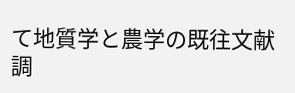て地質学と農学の既往文献調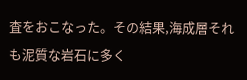査をおこなった。その結果,海成層それも泥質な岩石に多く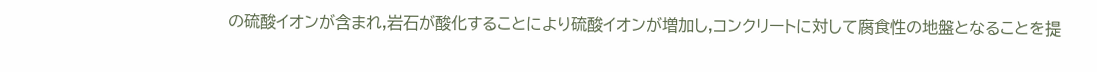の硫酸イオンが含まれ,岩石が酸化することにより硫酸イオンが増加し,コンクリートに対して腐食性の地盤となることを提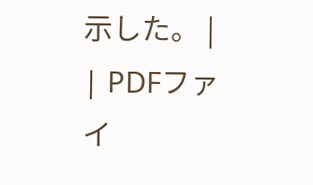示した。 |
| PDFファイ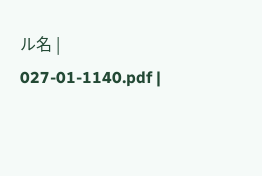ル名 | 027-01-1140.pdf |